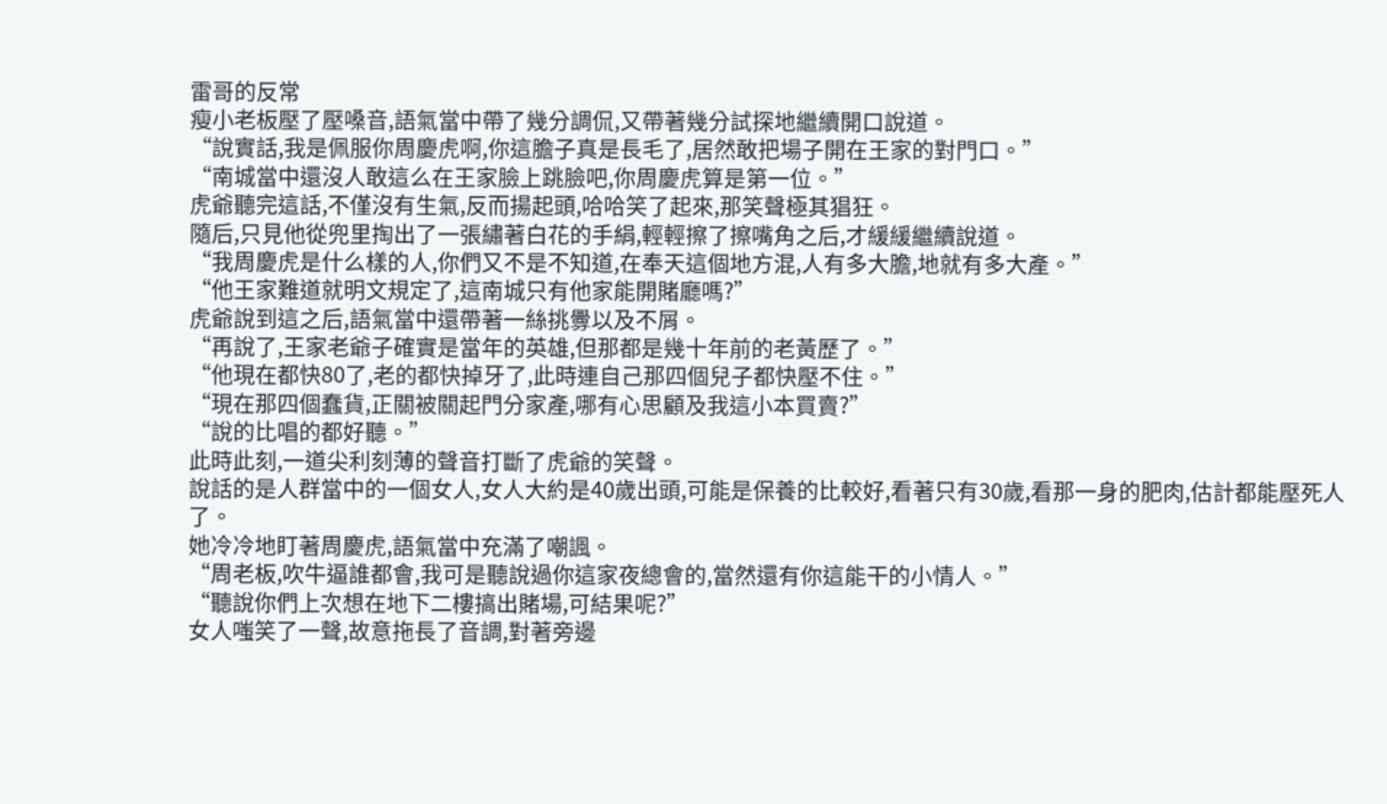雷哥的反常
瘦小老板壓了壓嗓音,語氣當中帶了幾分調侃,又帶著幾分試探地繼續開口說道。
“說實話,我是佩服你周慶虎啊,你這膽子真是長毛了,居然敢把場子開在王家的對門口。”
“南城當中還沒人敢這么在王家臉上跳臉吧,你周慶虎算是第一位。”
虎爺聽完這話,不僅沒有生氣,反而揚起頭,哈哈笑了起來,那笑聲極其猖狂。
隨后,只見他從兜里掏出了一張繡著白花的手絹,輕輕擦了擦嘴角之后,才緩緩繼續說道。
“我周慶虎是什么樣的人,你們又不是不知道,在奉天這個地方混,人有多大膽,地就有多大產。”
“他王家難道就明文規定了,這南城只有他家能開賭廳嗎?”
虎爺說到這之后,語氣當中還帶著一絲挑釁以及不屑。
“再說了,王家老爺子確實是當年的英雄,但那都是幾十年前的老黃歷了。”
“他現在都快80了,老的都快掉牙了,此時連自己那四個兒子都快壓不住。”
“現在那四個蠢貨,正關被關起門分家產,哪有心思顧及我這小本買賣?”
“說的比唱的都好聽。”
此時此刻,一道尖利刻薄的聲音打斷了虎爺的笑聲。
說話的是人群當中的一個女人,女人大約是40歲出頭,可能是保養的比較好,看著只有30歲,看那一身的肥肉,估計都能壓死人了。
她冷冷地盯著周慶虎,語氣當中充滿了嘲諷。
“周老板,吹牛逼誰都會,我可是聽說過你這家夜總會的,當然還有你這能干的小情人。”
“聽說你們上次想在地下二樓搞出賭場,可結果呢?”
女人嗤笑了一聲,故意拖長了音調,對著旁邊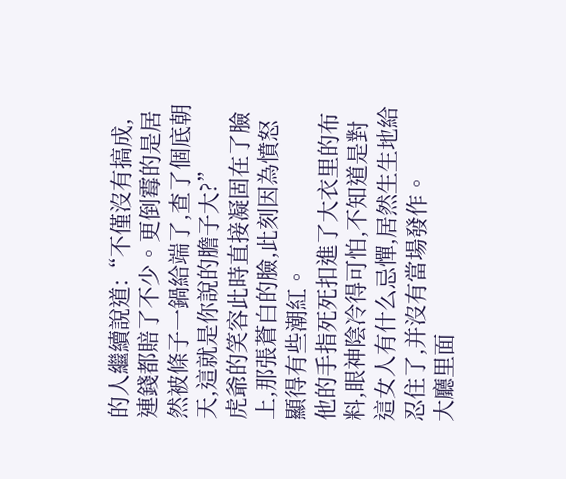的人繼續說道:“不僅沒有搞成,連錢都賠了不少。更倒霉的是居然被條子一鍋給端了,查了個底朝天,這就是你說的膽子大?”
虎爺的笑容此時直接凝固在了臉上,那張蒼白的臉,此刻因為憤怒顯得有些潮紅。
他的手指死死扣進了大衣里的布料,眼神陰冷得可怕,不知道是對這女人有什么忌憚,居然生生地給忍住了,并沒有當場發作。
大廳里面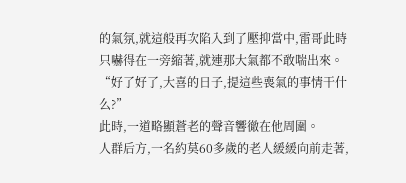的氣氛,就這般再次陷入到了壓抑當中,雷哥此時只嚇得在一旁縮著,就連那大氣都不敢喘出來。
“好了好了,大喜的日子,提這些喪氣的事情干什么?”
此時,一道略顯蒼老的聲音響徹在他周圍。
人群后方,一名約莫60多歲的老人緩緩向前走著,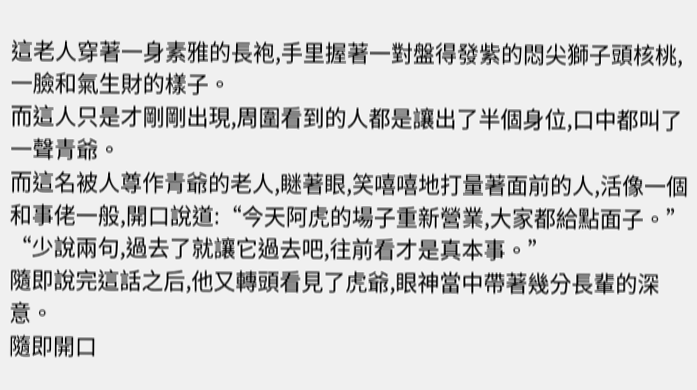這老人穿著一身素雅的長袍,手里握著一對盤得發紫的悶尖獅子頭核桃,一臉和氣生財的樣子。
而這人只是才剛剛出現,周圍看到的人都是讓出了半個身位,口中都叫了一聲青爺。
而這名被人尊作青爺的老人,瞇著眼,笑嘻嘻地打量著面前的人,活像一個和事佬一般,開口說道:“今天阿虎的場子重新營業,大家都給點面子。”
“少說兩句,過去了就讓它過去吧,往前看才是真本事。”
隨即說完這話之后,他又轉頭看見了虎爺,眼神當中帶著幾分長輩的深意。
隨即開口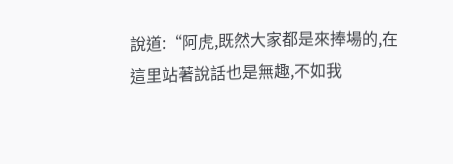說道:“阿虎,既然大家都是來捧場的,在這里站著說話也是無趣,不如我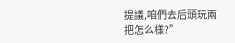提議,咱們去后頭玩兩把怎么樣?”